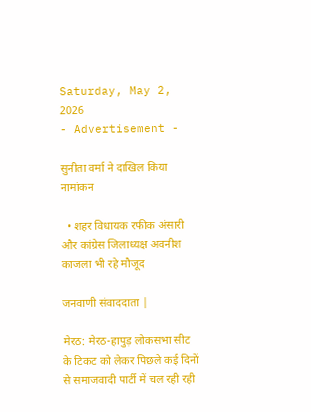Saturday, May 2, 2026
- Advertisement -

सुनीता वर्मा ने दाखिल किया नामांकन

  • शहर विधायक रफीक अंसारी और कांग्रेस जिलाध्यक्ष अवनीश काजला भी रहे मौजूद

जनवाणी संवाददाता |

मेरठ: मेरठ-हापुड़ लोकसभा सीट के टिकट को लेकर पिछले कई दिनों से समाजवादी पार्टी में चल रही रही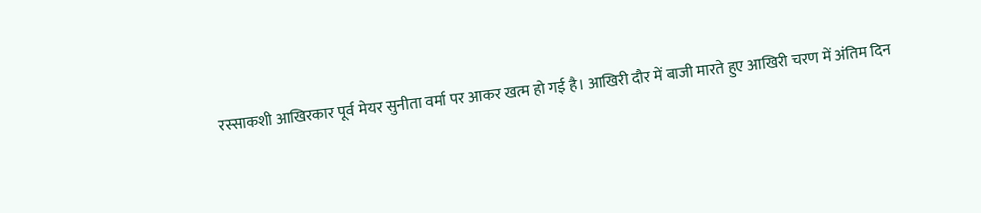रस्साकशी आखिरकार पूर्व मेयर सुनीता वर्मा पर आकर खत्म हो गई है। आखिरी दौर में बाजी मारते हुए आखिरी चरण में अंतिम दिन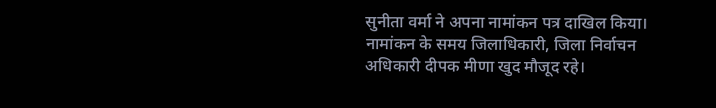सुनीता वर्मा ने अपना नामांकन पत्र दाखिल किया। नामांकन के समय जिलाधिकारी, जिला निर्वाचन अधिकारी दीपक मीणा खुद मौजूद रहे।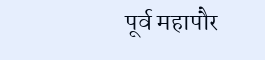पूर्व महापौर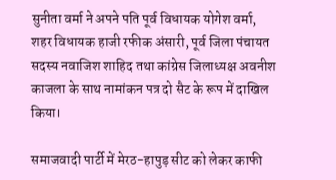सुनीता वर्मा ने अपने पति पूर्व विधायक योगेश वर्मा, शहर विधायक हाजी रफीक अंसारी, पूर्व जिला पंचायत सदस्य नवाजिश शाहिद तथा कांग्रेस जिलाध्यक्ष अवनीश काजला के साथ नामांकन पत्र दो सैट के रूप में दाखिल किया।

समाजवादी पार्टी में मेरठ-हापुड़ सीट को लेकर काफी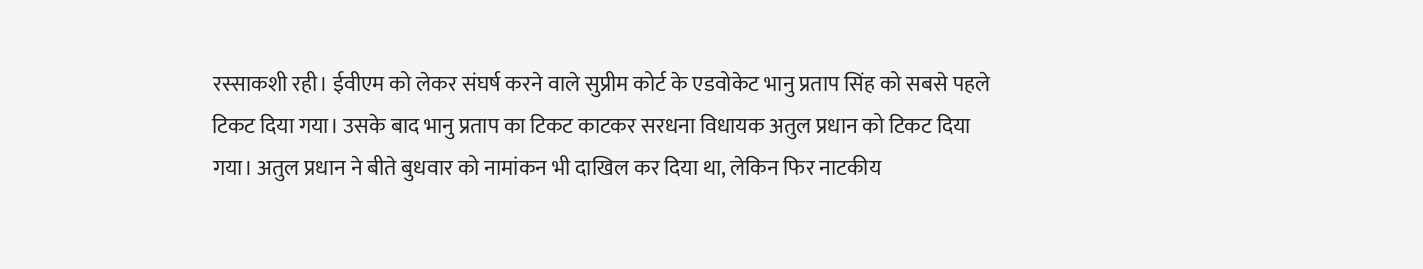रस्साकशी रही। ईवीएम को लेकर संघर्ष करने वाले सुप्रीम कोर्ट के एडवोकेट भानु प्रताप सिंह को सबसे पहले टिकट दिया गया। उसके बाद भानु प्रताप का टिकट काटकर सरधना विधायक अतुल प्रधान को टिकट दिया गया। अतुल प्रधान ने बीते बुधवार को नामांकन भी दाखिल कर दिया था, लेकिन फिर नाटकीय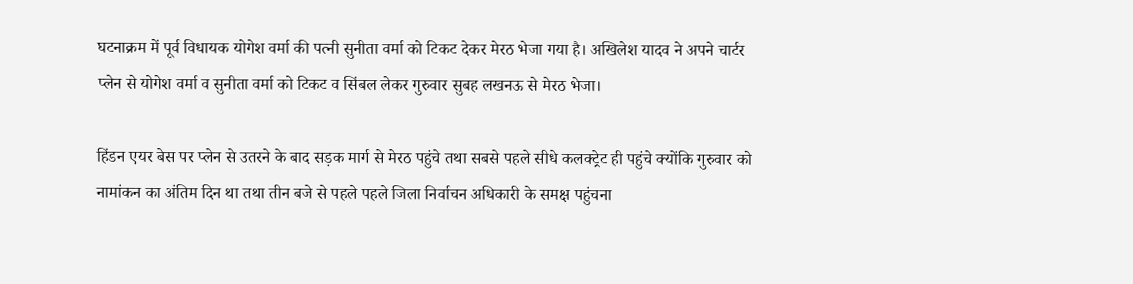घटनाक्रम में पूर्व विधायक योगेश वर्मा की पत्नी सुनीता वर्मा को टिकट देकर मेरठ भेजा गया है। अखिलेश यादव ने अपने चार्टर प्लेन से योगेश वर्मा व सुनीता वर्मा को टिकट व सिंबल लेकर गुरुवार सुबह लखनऊ से मेरठ भेजा।

हिंडन एयर बेस पर प्लेन से उतरने के बाद सड़क मार्ग से मेरठ पहुंचे तथा सबसे पहले सीधे कलक्ट्रेट ही पहुंचे क्योंकि गुरुवार को नामांकन का अंतिम दिन था तथा तीन बजे से पहले पहले जिला निर्वाचन अधिकारी के समक्ष पहुंचना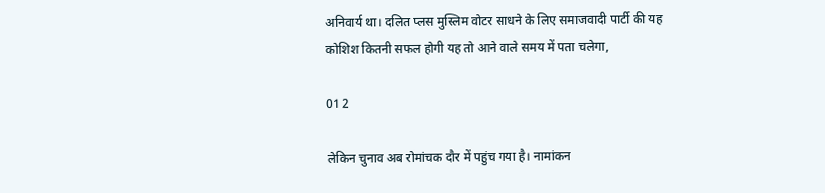अनिवार्य था। दलित प्लस मुस्लिम वोटर साधने के लिए समाजवादी पार्टी की यह कोशिश कितनी सफल होगी यह तो आने वाले समय में पता चलेगा,

01 2

लेकिन चुनाव अब रोमांचक दौर में पहुंच गया है। नामांकन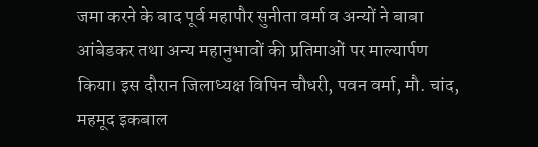जमा करने के बाद पूर्व महापौर सुनीता वर्मा व अन्यों ने बाबा आंबेडकर तथा अन्य महानुभावों की प्रतिमाओं पर माल्यार्पण किया। इस दौरान जिलाध्यक्ष विपिन चौधरी, पवन वर्मा, मौ. चांद, महमूद इकबाल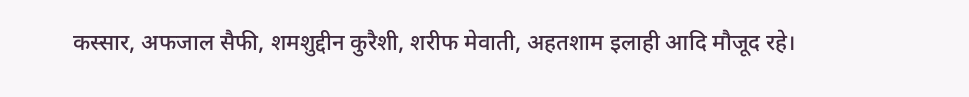कस्सार, अफजाल सैफी, शमशुद्दीन कुरैशी, शरीफ मेवाती, अहतशाम इलाही आदि मौजूद रहे।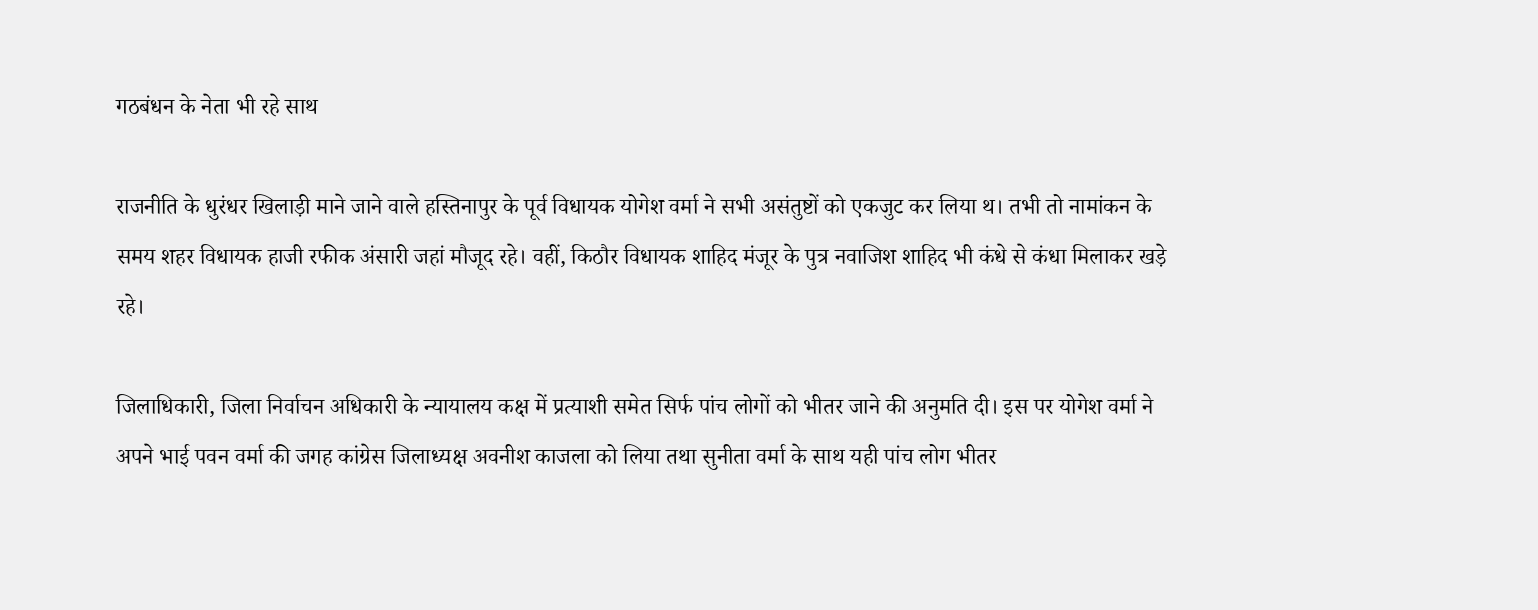गठबंधन के नेता भी रहे साथ

राजनीति के धुरंधर खिलाड़ी माने जाने वाले हस्तिनापुर के पूर्व विधायक योगेश वर्मा ने सभी असंतुष्टों को एकजुट कर लिया थ। तभी तो नामांकन के समय शहर विधायक हाजी रफीक अंसारी जहां मौजूद रहे। वहीं, किठौर विधायक शाहिद मंजूर के पुत्र नवाजिश शाहिद भी कंधे से कंधा मिलाकर खड़े रहे।

जिलाधिकारी, जिला निर्वाचन अधिकारी के न्यायालय कक्ष में प्रत्याशी समेत सिर्फ पांच लोगों को भीतर जाने की अनुमति दी। इस पर योगेश वर्मा ने अपने भाई पवन वर्मा की जगह कांग्रेस जिलाध्यक्ष अवनीश काजला को लिया तथा सुनीता वर्मा के साथ यही पांच लोग भीतर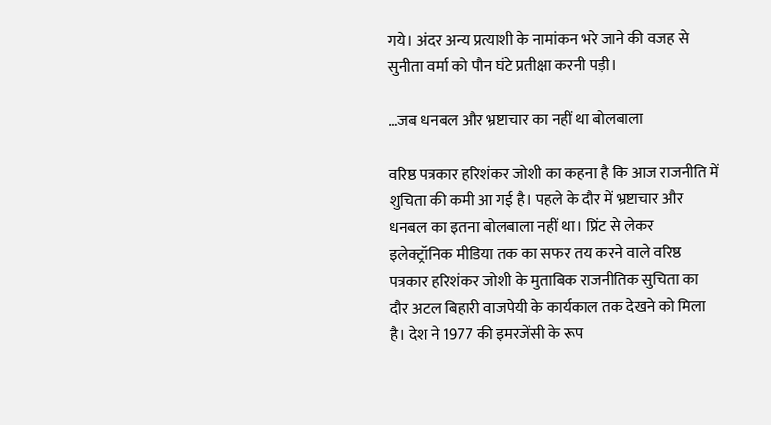गये। अंदर अन्य प्रत्याशी के नामांकन भरे जाने की वजह से सुनीता वर्मा को पौन घंटे प्रतीक्षा करनी पड़ी।

…जब धनबल और भ्रष्टाचार का नहीं था बोलबाला

वरिष्ठ पत्रकार हरिशंकर जोशी का कहना है कि आज राजनीति में शुचिता की कमी आ गई है। पहले के दौर में भ्रष्टाचार और धनबल का इतना बोलबाला नहीं था। प्रिंट से लेकर इलेक्ट्रॉनिक मीडिया तक का सफर तय करने वाले वरिष्ठ पत्रकार हरिशंकर जोशी के मुताबिक राजनीतिक सुचिता का दौर अटल बिहारी वाजपेयी के कार्यकाल तक देखने को मिला है। देश ने 1977 की इमरजेंसी के रूप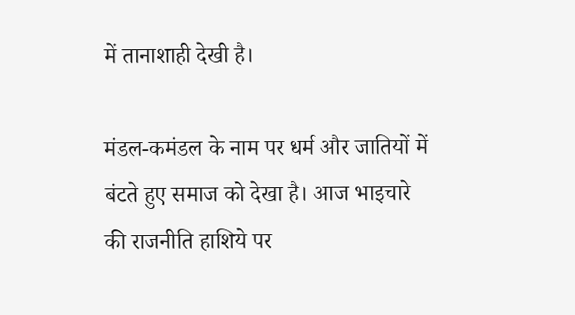में तानाशाही देखी है।

मंडल-कमंडल के नाम पर धर्म और जातियों में बंटते हुए समाज को देखा है। आज भाइचारे की राजनीति हाशिये पर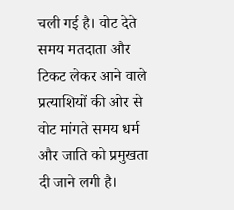चली गई है। वोट देते समय मतदाता और टिकट लेकर आने वाले प्रत्याशियों की ओर से वोट मांगते समय धर्म और जाति को प्रमुखता दी जाने लगी है।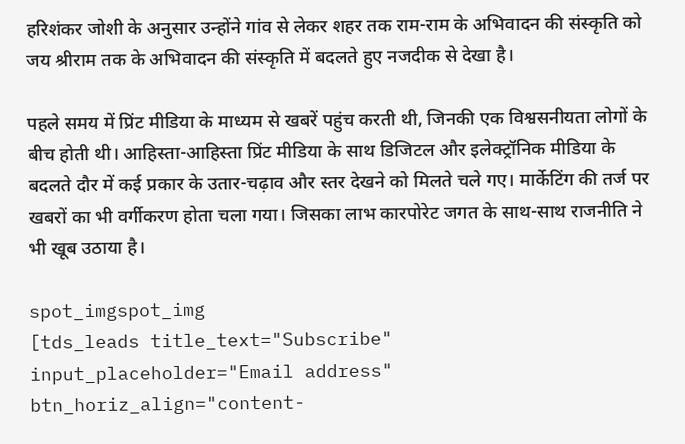हरिशंकर जोशी के अनुसार उन्होंने गांव से लेकर शहर तक राम-राम के अभिवादन की संस्कृति को जय श्रीराम तक के अभिवादन की संस्कृति में बदलते हुए नजदीक से देखा है।

पहले समय में प्रिंट मीडिया के माध्यम से खबरें पहुंच करती थी, जिनकी एक विश्वसनीयता लोगों के बीच होती थी। आहिस्ता-आहिस्ता प्रिंट मीडिया के साथ डिजिटल और इलेक्ट्रॉनिक मीडिया के बदलते दौर में कई प्रकार के उतार-चढ़ाव और स्तर देखने को मिलते चले गए। मार्केटिंग की तर्ज पर खबरों का भी वर्गीकरण होता चला गया। जिसका लाभ कारपोरेट जगत के साथ-साथ राजनीति ने भी खूब उठाया है।

spot_imgspot_img
[tds_leads title_text="Subscribe" input_placeholder="Email address" btn_horiz_align="content-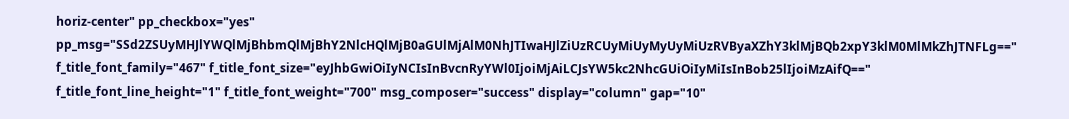horiz-center" pp_checkbox="yes" pp_msg="SSd2ZSUyMHJlYWQlMjBhbmQlMjBhY2NlcHQlMjB0aGUlMjAlM0NhJTIwaHJlZiUzRCUyMiUyMyUyMiUzRVByaXZhY3klMjBQb2xpY3klM0MlMkZhJTNFLg==" f_title_font_family="467" f_title_font_size="eyJhbGwiOiIyNCIsInBvcnRyYWl0IjoiMjAiLCJsYW5kc2NhcGUiOiIyMiIsInBob25lIjoiMzAifQ==" f_title_font_line_height="1" f_title_font_weight="700" msg_composer="success" display="column" gap="10"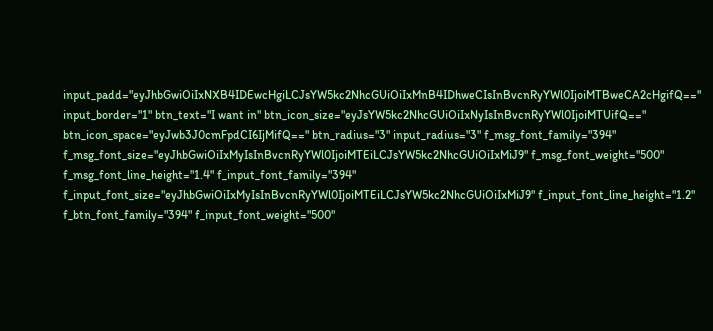input_padd="eyJhbGwiOiIxNXB4IDEwcHgiLCJsYW5kc2NhcGUiOiIxMnB4IDhweCIsInBvcnRyYWl0IjoiMTBweCA2cHgifQ==" input_border="1" btn_text="I want in" btn_icon_size="eyJsYW5kc2NhcGUiOiIxNyIsInBvcnRyYWl0IjoiMTUifQ==" btn_icon_space="eyJwb3J0cmFpdCI6IjMifQ==" btn_radius="3" input_radius="3" f_msg_font_family="394" f_msg_font_size="eyJhbGwiOiIxMyIsInBvcnRyYWl0IjoiMTEiLCJsYW5kc2NhcGUiOiIxMiJ9" f_msg_font_weight="500" f_msg_font_line_height="1.4" f_input_font_family="394" f_input_font_size="eyJhbGwiOiIxMyIsInBvcnRyYWl0IjoiMTEiLCJsYW5kc2NhcGUiOiIxMiJ9" f_input_font_line_height="1.2" f_btn_font_family="394" f_input_font_weight="500"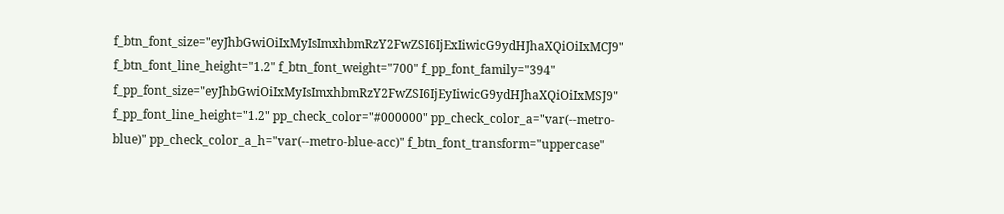f_btn_font_size="eyJhbGwiOiIxMyIsImxhbmRzY2FwZSI6IjExIiwicG9ydHJhaXQiOiIxMCJ9" f_btn_font_line_height="1.2" f_btn_font_weight="700" f_pp_font_family="394" f_pp_font_size="eyJhbGwiOiIxMyIsImxhbmRzY2FwZSI6IjEyIiwicG9ydHJhaXQiOiIxMSJ9" f_pp_font_line_height="1.2" pp_check_color="#000000" pp_check_color_a="var(--metro-blue)" pp_check_color_a_h="var(--metro-blue-acc)" f_btn_font_transform="uppercase"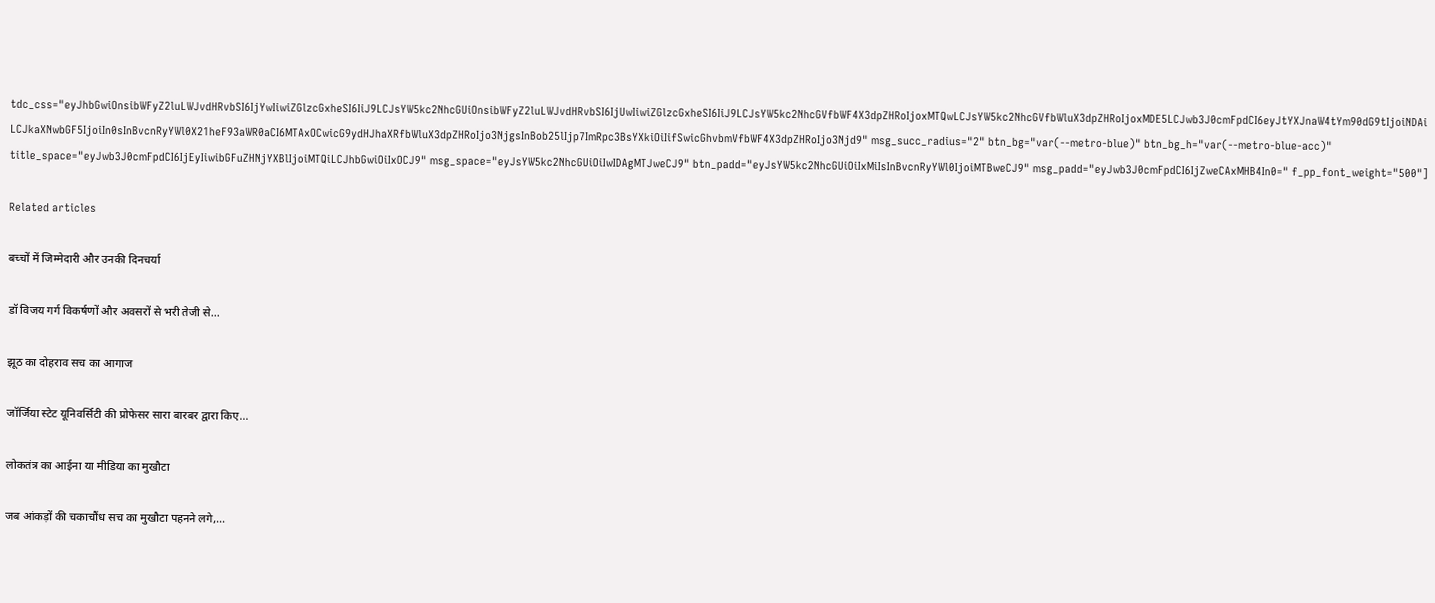tdc_css="eyJhbGwiOnsibWFyZ2luLWJvdHRvbSI6IjYwIiwiZGlzcGxheSI6IiJ9LCJsYW5kc2NhcGUiOnsibWFyZ2luLWJvdHRvbSI6IjUwIiwiZGlzcGxheSI6IiJ9LCJsYW5kc2NhcGVfbWF4X3dpZHRoIjoxMTQwLCJsYW5kc2NhcGVfbWluX3dpZHRoIjoxMDE5LCJwb3J0cmFpdCI6eyJtYXJnaW4tYm90dG9tIjoiNDAiLCJkaXNwbGF5IjoiIn0sInBvcnRyYWl0X21heF93aWR0aCI6MTAxOCwicG9ydHJhaXRfbWluX3dpZHRoIjo3NjgsInBob25lIjp7ImRpc3BsYXkiOiIifSwicGhvbmVfbWF4X3dpZHRoIjo3Njd9" msg_succ_radius="2" btn_bg="var(--metro-blue)" btn_bg_h="var(--metro-blue-acc)" title_space="eyJwb3J0cmFpdCI6IjEyIiwibGFuZHNjYXBlIjoiMTQiLCJhbGwiOiIxOCJ9" msg_space="eyJsYW5kc2NhcGUiOiIwIDAgMTJweCJ9" btn_padd="eyJsYW5kc2NhcGUiOiIxMiIsInBvcnRyYWl0IjoiMTBweCJ9" msg_padd="eyJwb3J0cmFpdCI6IjZweCAxMHB4In0=" f_pp_font_weight="500"]

Related articles

बच्चों में जिम्मेदारी और उनकी दिनचर्या

डॉ विजय गर्ग विकर्षणों और अवसरों से भरी तेजी से...

झूठ का दोहराव सच का आगाज

जॉर्जिया स्टेट यूनिवर्सिटी की प्रोफेसर सारा बारबर द्वारा किए...

लोकतंत्र का आईना या मीडिया का मुखौटा

जब आंकड़ों की चकाचौंध सच का मुखौटा पहनने लगे,...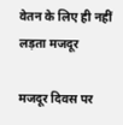वेतन के लिए ही नहीं लड़ता मजदूर

मजदूर दिवस पर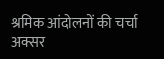श्रमिक आंदोलनों की चर्चा अक्सर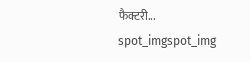फैक्टरी...
spot_imgspot_img